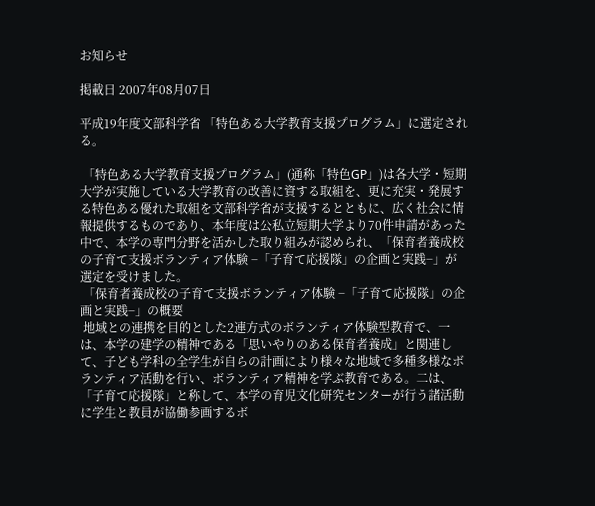お知らせ

掲載日 2007年08月07日

平成19年度文部科学省 「特色ある大学教育支援プログラム」に選定される。

 「特色ある大学教育支援プログラム」(通称「特色GP」)は各大学・短期大学が実施している大学教育の改善に資する取組を、更に充実・発展する特色ある優れた取組を文部科学省が支援するとともに、広く社会に情報提供するものであり、本年度は公私立短期大学より70件申請があった中で、本学の専門分野を活かした取り組みが認められ、「保育者養成校の子育て支援ボランティア体験 −「子育て応援隊」の企画と実践−」が選定を受けました。
 「保育者養成校の子育て支援ボランティア体験 −「子育て応援隊」の企画と実践−」の概要
 地域との連携を目的とした2連方式のボランティア体験型教育で、一は、本学の建学の精神である「思いやりのある保育者養成」と関連して、子ども学科の全学生が自らの計画により様々な地域で多種多様なボランティア活動を行い、ボランティア精神を学ぶ教育である。二は、「子育て応援隊」と称して、本学の育児文化研究センターが行う諸活動に学生と教員が協働参画するボ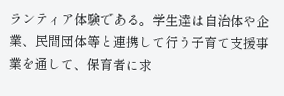ランティア体験である。学生達は自治体や企業、民間団体等と連携して行う子育て支援事業を通して、保育者に求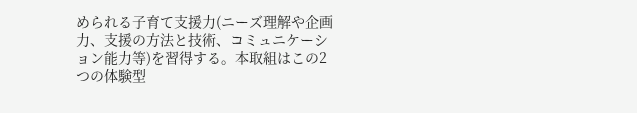められる子育て支援力(ニーズ理解や企画力、支援の方法と技術、コミュニケーション能力等)を習得する。本取組はこの2つの体験型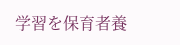学習を保育者養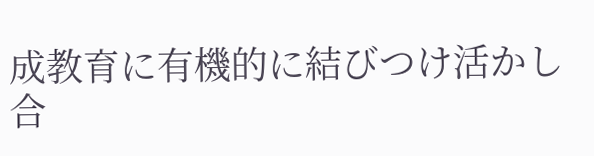成教育に有機的に結びつけ活かし合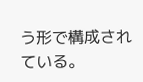う形で構成されている。